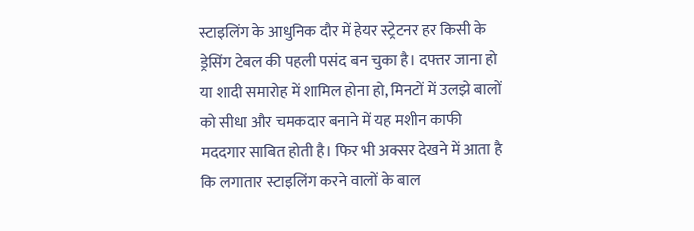स्टाइलिंग के आधुनिक दौर में हेयर स्ट्रेटनर हर किसी के ड्रेसिंग टेबल की पहली पसंद बन चुका है। दफ्तर जाना हो या शादी समारोह में शामिल होना हो, मिनटों में उलझे बालों को सीधा और चमकदार बनाने में यह मशीन काफी मददगार साबित होती है। फिर भी अक्सर देखने में आता है कि लगातार स्टाइलिंग करने वालों के बाल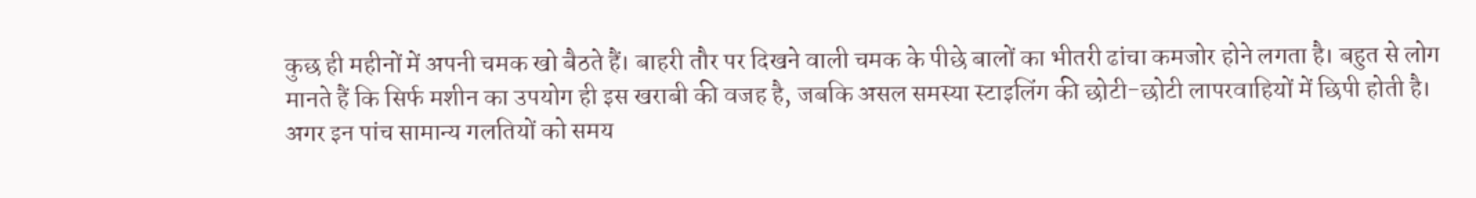कुछ ही महीनों में अपनी चमक खो बैठते हैं। बाहरी तौर पर दिखने वाली चमक के पीछे बालों का भीतरी ढांचा कमजोर होने लगता है। बहुत से लोग मानते हैं कि सिर्फ मशीन का उपयोग ही इस खराबी की वजह है, जबकि असल समस्या स्टाइलिंग की छोटी-छोटी लापरवाहियों में छिपी होती है। अगर इन पांच सामान्य गलतियों को समय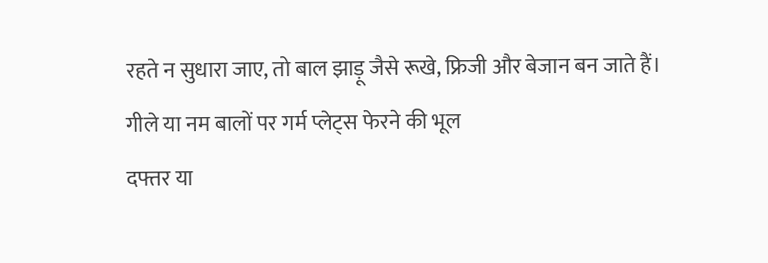रहते न सुधारा जाए, तो बाल झाड़ू जैसे रूखे, फ्रिजी और बेजान बन जाते हैं।
गीले या नम बालों पर गर्म प्लेट्स फेरने की भूल
दफ्तर या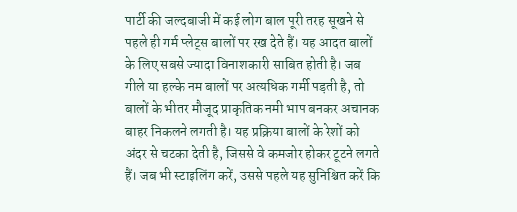पार्टी की जल्दबाजी में कई लोग बाल पूरी तरह सूखने से पहले ही गर्म प्लेट्स बालों पर रख देते हैं। यह आदत बालों के लिए सबसे ज्यादा विनाशकारी साबित होती है। जब गीले या हल्के नम बालों पर अत्यधिक गर्मी पड़ती है, तो बालों के भीतर मौजूद प्राकृतिक नमी भाप बनकर अचानक बाहर निकलने लगती है। यह प्रक्रिया बालों के रेशों को अंदर से चटका देती है, जिससे वे कमजोर होकर टूटने लगते हैं। जब भी स्टाइलिंग करें, उससे पहले यह सुनिश्चित करें कि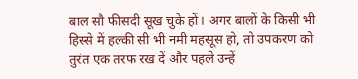बाल सौ फीसदी सूख चुके हों। अगर बालों के किसी भी हिस्से में हल्की सी भी नमी महसूस हो, तो उपकरण को तुरंत एक तरफ रख दें और पहले उन्हें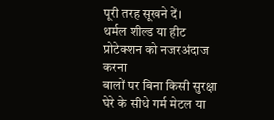पूरी तरह सूखने दें।
थर्मल शील्ड या हीट प्रोटेक्शन को नजरअंदाज करना
बालों पर बिना किसी सुरक्षा घेरे के सीधे गर्म मेटल या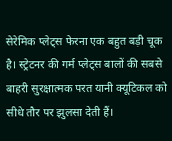सेरेमिक प्लेट्स फेरना एक बहुत बड़ी चूक है। स्ट्रेटनर की गर्म प्लेट्स बालों की सबसे बाहरी सुरक्षात्मक परत यानी क्यूटिकल को सीधे तौर पर झुलसा देती हैं।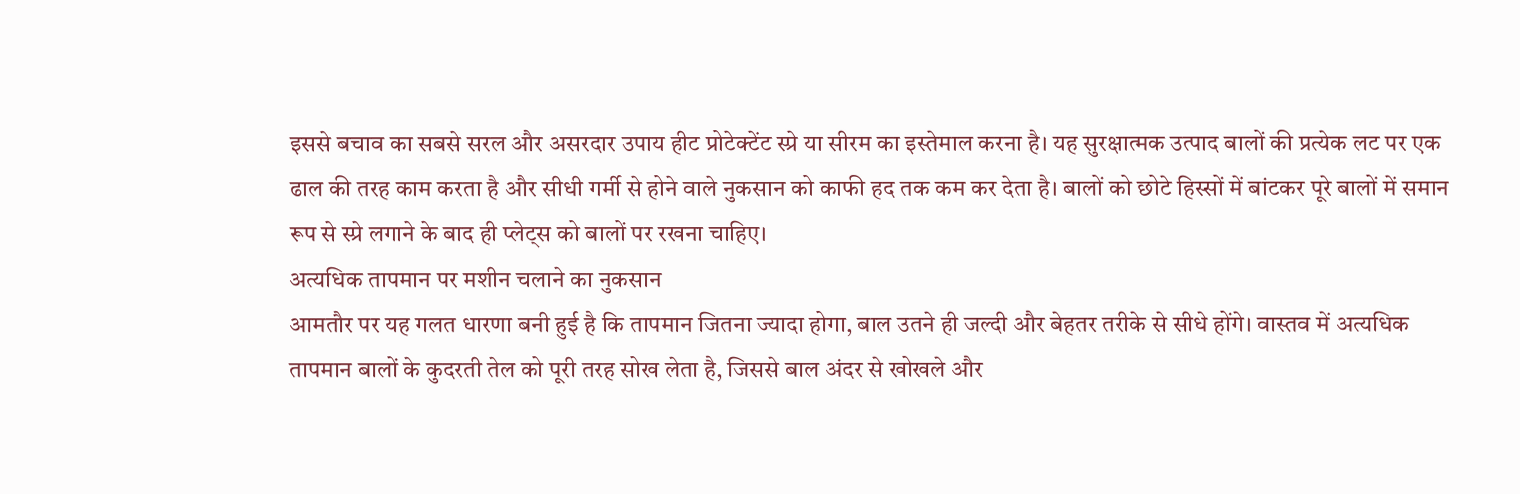इससे बचाव का सबसे सरल और असरदार उपाय हीट प्रोटेक्टेंट स्प्रे या सीरम का इस्तेमाल करना है। यह सुरक्षात्मक उत्पाद बालों की प्रत्येक लट पर एक ढाल की तरह काम करता है और सीधी गर्मी से होने वाले नुकसान को काफी हद तक कम कर देता है। बालों को छोटे हिस्सों में बांटकर पूरे बालों में समान रूप से स्प्रे लगाने के बाद ही प्लेट्स को बालों पर रखना चाहिए।
अत्यधिक तापमान पर मशीन चलाने का नुकसान
आमतौर पर यह गलत धारणा बनी हुई है कि तापमान जितना ज्यादा होगा, बाल उतने ही जल्दी और बेहतर तरीके से सीधे होंगे। वास्तव में अत्यधिक तापमान बालों के कुदरती तेल को पूरी तरह सोख लेता है, जिससे बाल अंदर से खोखले और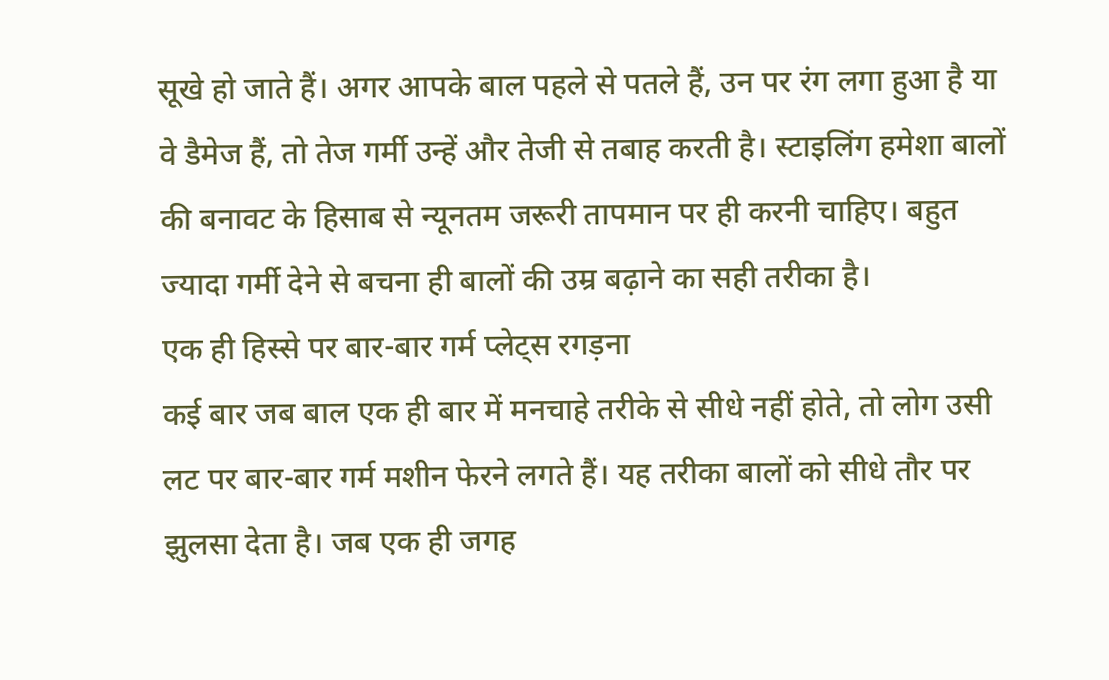सूखे हो जाते हैं। अगर आपके बाल पहले से पतले हैं, उन पर रंग लगा हुआ है या वे डैमेज हैं, तो तेज गर्मी उन्हें और तेजी से तबाह करती है। स्टाइलिंग हमेशा बालों की बनावट के हिसाब से न्यूनतम जरूरी तापमान पर ही करनी चाहिए। बहुत ज्यादा गर्मी देने से बचना ही बालों की उम्र बढ़ाने का सही तरीका है।
एक ही हिस्से पर बार-बार गर्म प्लेट्स रगड़ना
कई बार जब बाल एक ही बार में मनचाहे तरीके से सीधे नहीं होते, तो लोग उसी लट पर बार-बार गर्म मशीन फेरने लगते हैं। यह तरीका बालों को सीधे तौर पर झुलसा देता है। जब एक ही जगह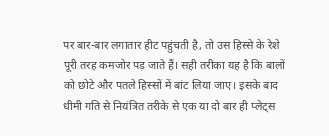पर बार-बार लगातार हीट पहुंचती है, तो उस हिस्से के रेशे पूरी तरह कमजोर पड़ जाते हैं। सही तरीका यह है कि बालों को छोटे और पतले हिस्सों में बांट लिया जाए। इसके बाद धीमी गति से नियंत्रित तरीके से एक या दो बार ही प्लेट्स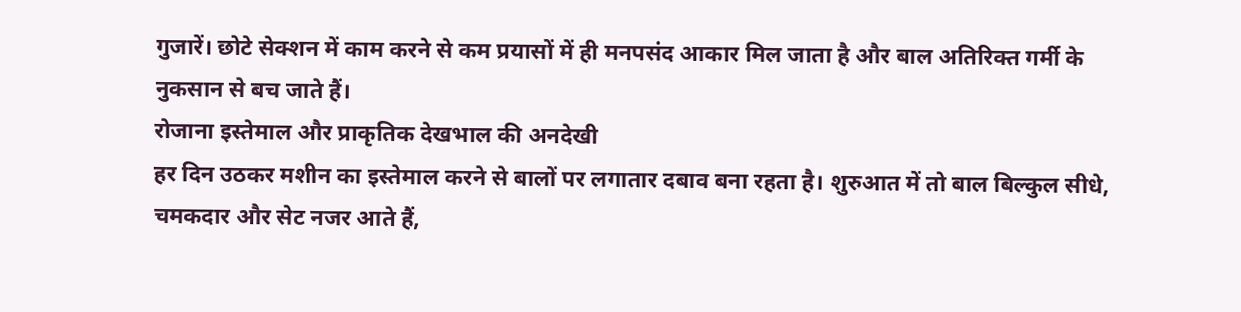गुजारें। छोटे सेक्शन में काम करने से कम प्रयासों में ही मनपसंद आकार मिल जाता है और बाल अतिरिक्त गर्मी के नुकसान से बच जाते हैं।
रोजाना इस्तेमाल और प्राकृतिक देखभाल की अनदेखी
हर दिन उठकर मशीन का इस्तेमाल करने से बालों पर लगातार दबाव बना रहता है। शुरुआत में तो बाल बिल्कुल सीधे, चमकदार और सेट नजर आते हैं,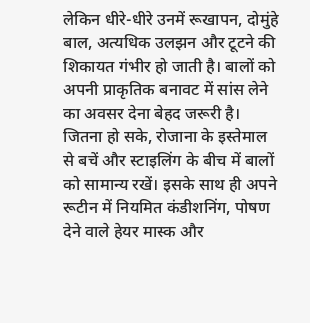लेकिन धीरे-धीरे उनमें रूखापन, दोमुंहे बाल, अत्यधिक उलझन और टूटने की शिकायत गंभीर हो जाती है। बालों को अपनी प्राकृतिक बनावट में सांस लेने का अवसर देना बेहद जरूरी है। जितना हो सके, रोजाना के इस्तेमाल से बचें और स्टाइलिंग के बीच में बालों को सामान्य रखें। इसके साथ ही अपने रूटीन में नियमित कंडीशनिंग, पोषण देने वाले हेयर मास्क और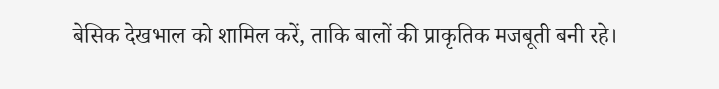बेसिक देखभाल को शामिल करें, ताकि बालों की प्राकृतिक मजबूती बनी रहे।